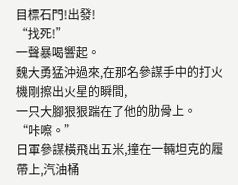目標石門!出發!
“找死!”
一聲暴喝響起。
魏大勇猛沖過來,在那名參謀手中的打火機剛擦出火星的瞬間,
一只大腳狠狠踹在了他的肋骨上。
“咔嚓。”
日軍參謀橫飛出五米,撞在一輛坦克的履帶上,汽油桶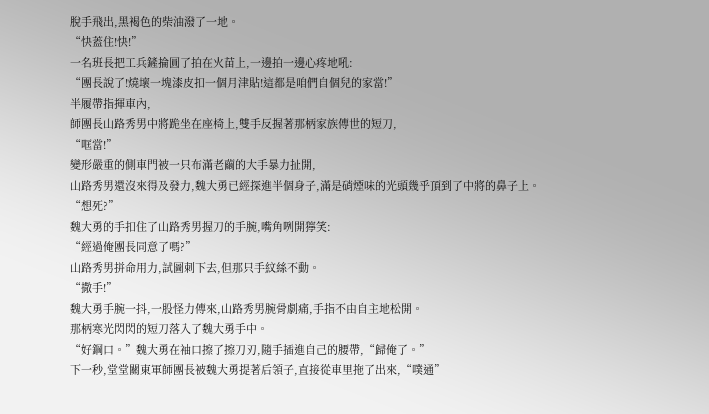脫手飛出,黑褐色的柴油潑了一地。
“快蓋住!快!”
一名班長把工兵鏟掄圓了拍在火苗上,一邊拍一邊心疼地吼:
“團長說了!燒壞一塊漆皮扣一個月津貼!這都是咱們自個兒的家當!”
半履帶指揮車內,
師團長山路秀男中將跪坐在座椅上,雙手反握著那柄家族傳世的短刀,
“哐當!”
變形嚴重的側車門被一只布滿老繭的大手暴力扯開,
山路秀男還沒來得及發力,魏大勇已經探進半個身子,滿是硝煙味的光頭幾乎頂到了中將的鼻子上。
“想死?”
魏大勇的手扣住了山路秀男握刀的手腕,嘴角咧開獰笑:
“經過俺團長同意了嗎?”
山路秀男拼命用力,試圖刺下去,但那只手紋絲不動。
“撒手!”
魏大勇手腕一抖,一股怪力傳來,山路秀男腕骨劇痛,手指不由自主地松開。
那柄寒光閃閃的短刀落入了魏大勇手中。
“好鋼口。”魏大勇在袖口擦了擦刀刃,隨手插進自己的腰帶,“歸俺了。”
下一秒,堂堂關東軍師團長被魏大勇提著后領子,直接從車里拖了出來,“噗通”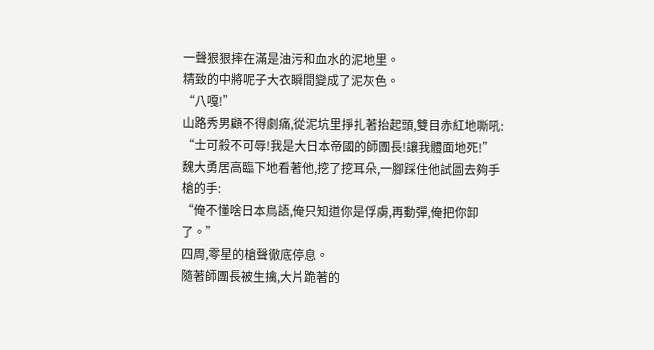一聲狠狠摔在滿是油污和血水的泥地里。
精致的中將呢子大衣瞬間變成了泥灰色。
“八嘎!”
山路秀男顧不得劇痛,從泥坑里掙扎著抬起頭,雙目赤紅地嘶吼:
“士可殺不可辱!我是大日本帝國的師團長!讓我體面地死!”
魏大勇居高臨下地看著他,挖了挖耳朵,一腳踩住他試圖去夠手槍的手:
“俺不懂啥日本鳥語,俺只知道你是俘虜,再動彈,俺把你卸了。”
四周,零星的槍聲徹底停息。
隨著師團長被生擒,大片跪著的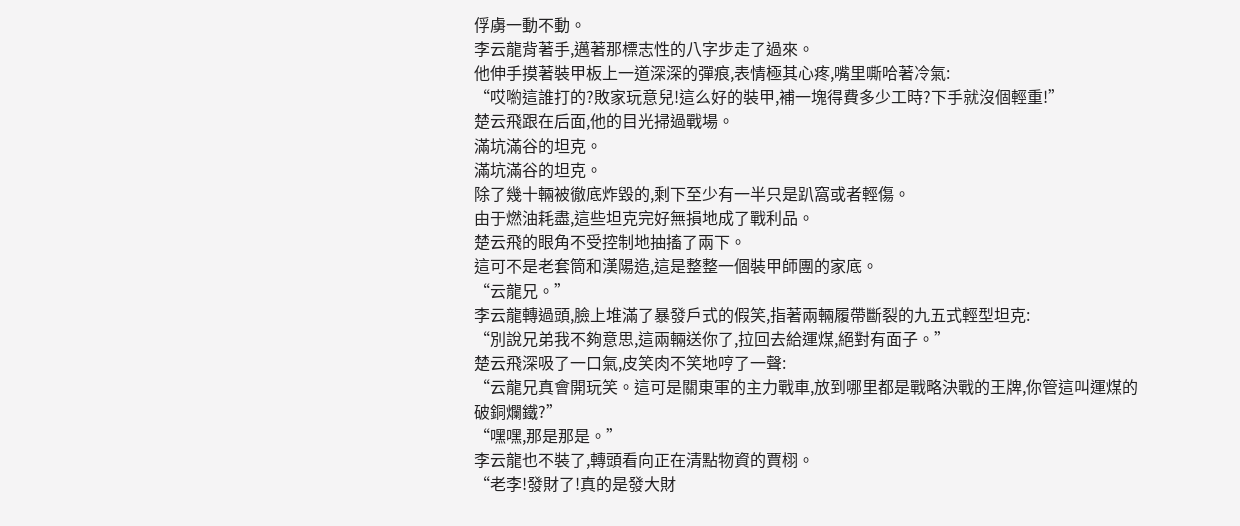俘虜一動不動。
李云龍背著手,邁著那標志性的八字步走了過來。
他伸手摸著裝甲板上一道深深的彈痕,表情極其心疼,嘴里嘶哈著冷氣:
“哎喲這誰打的?敗家玩意兒!這么好的裝甲,補一塊得費多少工時?下手就沒個輕重!”
楚云飛跟在后面,他的目光掃過戰場。
滿坑滿谷的坦克。
滿坑滿谷的坦克。
除了幾十輛被徹底炸毀的,剩下至少有一半只是趴窩或者輕傷。
由于燃油耗盡,這些坦克完好無損地成了戰利品。
楚云飛的眼角不受控制地抽搐了兩下。
這可不是老套筒和漢陽造,這是整整一個裝甲師團的家底。
“云龍兄。”
李云龍轉過頭,臉上堆滿了暴發戶式的假笑,指著兩輛履帶斷裂的九五式輕型坦克:
“別說兄弟我不夠意思,這兩輛送你了,拉回去給運煤,絕對有面子。”
楚云飛深吸了一口氣,皮笑肉不笑地哼了一聲:
“云龍兄真會開玩笑。這可是關東軍的主力戰車,放到哪里都是戰略決戰的王牌,你管這叫運煤的破銅爛鐵?”
“嘿嘿,那是那是。”
李云龍也不裝了,轉頭看向正在清點物資的賈栩。
“老李!發財了!真的是發大財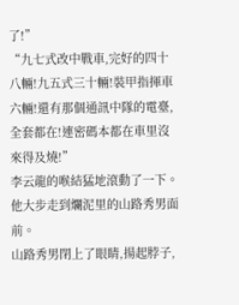了!”
“九七式改中戰車,完好的四十八輛!九五式三十輛!裝甲指揮車六輛!還有那個通訊中隊的電臺,全套都在!連密碼本都在車里沒來得及燒!”
李云龍的喉結猛地滾動了一下。
他大步走到爛泥里的山路秀男面前。
山路秀男閉上了眼睛,揚起脖子,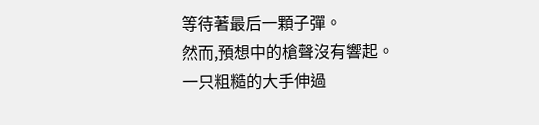等待著最后一顆子彈。
然而,預想中的槍聲沒有響起。
一只粗糙的大手伸過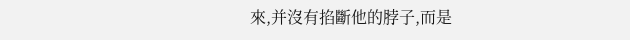來,并沒有掐斷他的脖子,而是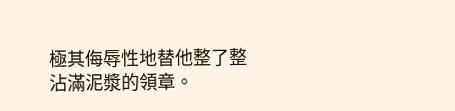極其侮辱性地替他整了整沾滿泥漿的領章。